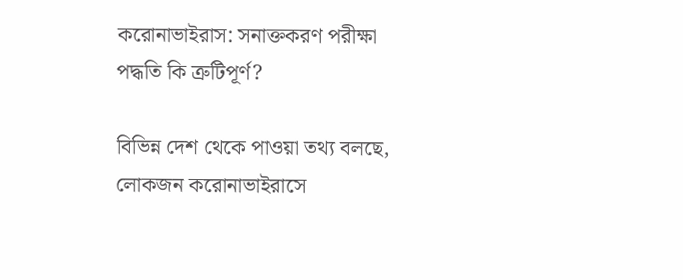করোনাভাইরাস: সনাক্তকরণ পরীক্ষা পদ্ধতি কি ত্রুটিপূর্ণ?

বিভিন্ন দেশ থেকে পাওয়া তথ্য বলছে, লোকজন করোনাভাইরাসে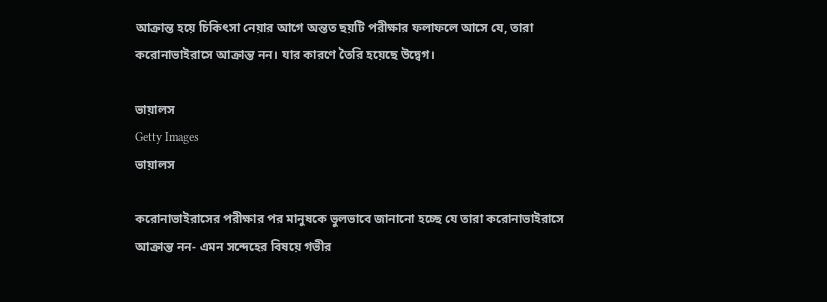আক্রান্ত হয়ে চিকিৎসা নেয়ার আগে অন্তত ছয়টি পরীক্ষার ফলাফলে আসে যে, তারা করোনাভাইরাসে আক্রান্ত নন। যার কারণে তৈরি হয়েছে উদ্বেগ।

ভায়ালস
Getty Images
ভায়ালস

করোনাভাইরাসের পরীক্ষার পর মানুষকে ভুলভাবে জানানো হচ্ছে যে তারা করোনাভাইরাসে আক্রান্ত নন- এমন সন্দেহের বিষয়ে গভীর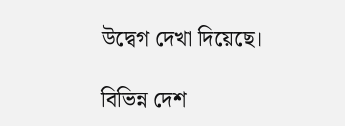উদ্বেগ দেখা দিয়েছে।

বিভিন্ন দেশ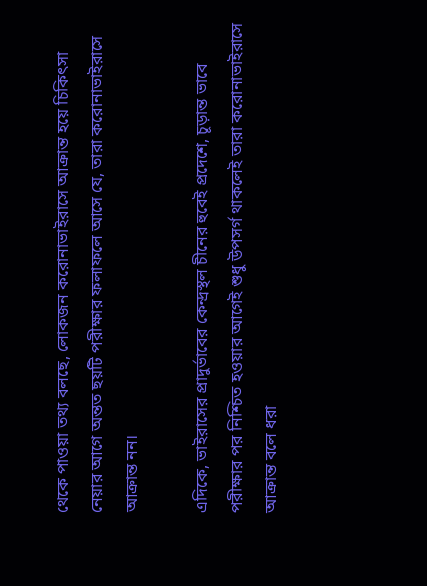থেকে পাওয়া তথ্য বলছে, লোকজন করোনাভাইরাসে আক্রান্ত হয়ে চিকিৎসা নেয়ার আগে অন্তত ছয়টি পরীক্ষার ফলাফলে আসে যে, তারা করোনাভাইরাসে আক্রান্ত নন।

এদিকে, ভাইরাসের প্রাদুর্ভাবের কেন্দ্রস্থল চীনের হুবেই প্রদেশে, চূড়ান্ত ভাবে পরীক্ষার পর নিশ্চিত হওয়ার আগেই শুধু উপসর্গ থাকলেই তারা করোনাভাইরাসে আক্রান্ত বলে ধরা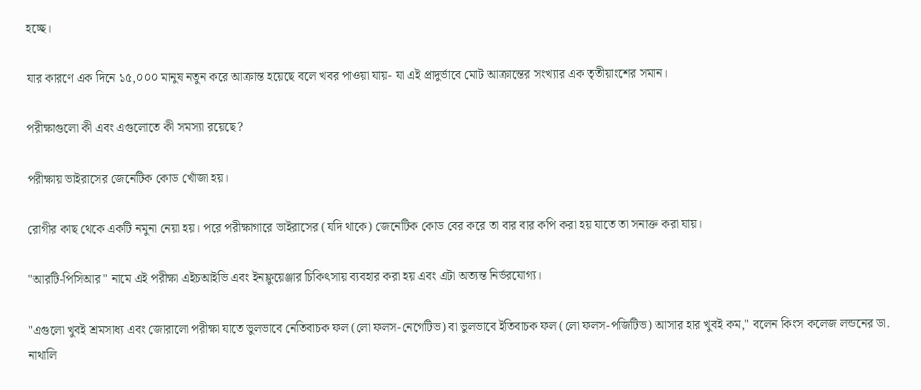হচ্ছে।

যার কারণে এক দিনে ১৫,০০০ মানুষ নতুন করে আক্রান্ত হয়েছে বলে খবর পাওয়া যায়- যা এই প্রাদুর্ভাবে মোট আক্রান্তের সংখ্যার এক তৃতীয়াংশের সমান।

পরীক্ষাগুলো কী এবং এগুলোতে কী সমস্যা রয়েছে?

পরীক্ষায় ভাইরাসের জেনেটিক কোড খোঁজা হয়।

রোগীর কাছ থেকে একটি নমুনা নেয়া হয়। পরে পরীক্ষাগারে ভাইরাসের (যদি থাকে) জেনেটিক কোড বের করে তা বার বার কপি করা হয় যাতে তা সনাক্ত করা যায়।

"আরটি-পিসিআর" নামে এই পরীক্ষা এইচআইভি এবং ইনফ্লুয়েঞ্জার চিকিৎসায় ব্যবহার করা হয় এবং এটা অত্যন্ত নির্ভরযোগ্য।

"এগুলো খুবই শ্রমসাধ্য এবং জোরালো পরীক্ষা যাতে ভুলভাবে নেতিবাচক ফল (লো ফলস-নেগেটিভ) বা ভুলভাবে ইতিবাচক ফল (লো ফলস-পজিটিভ) আসার হার খুবই কম," বলেন কিংস কলেজ লন্ডনের ডা. নাথালি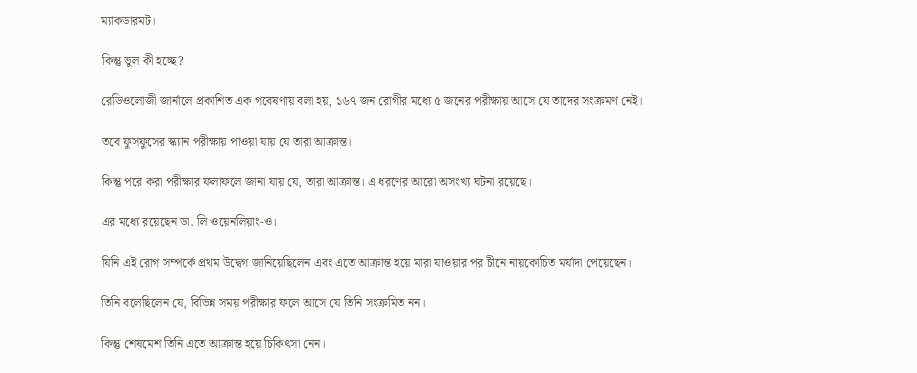ম্যাকডারমট।

কিন্তু ভুল কী হচ্ছে?

রেডিওলোজী জার্নালে প্রকাশিত এক গবেষণায় বলা হয়, ১৬৭ জন রোগীর মধ্যে ৫ জনের পরীক্ষায় আসে যে তাদের সংক্রমণ নেই।

তবে ফুসফুসের স্ক্যান পরীক্ষায় পাওয়া যায় যে তারা আক্রান্ত।

কিন্তু পরে করা পরীক্ষার ফলাফলে জানা যায় যে, তারা আক্রান্ত। এ ধরণের আরো অসংখ্য ঘটনা রয়েছে।

এর মধ্যে রয়েছেন ডা. লি ওয়েনলিয়াং-ও।

যিনি এই রোগ সম্পর্কে প্রথম উদ্বেগ জানিয়েছিলেন এবং এতে আক্রান্ত হয়ে মারা যাওয়ার পর চীনে নায়কোচিত মর্যাদা পেয়েছেন।

তিনি বলেছিলেন যে, বিভিন্ন সময় পরীক্ষার ফলে আসে যে তিনি সংক্রমিত নন।

কিন্তু শেষমেশ তিনি এতে আক্রান্ত হয়ে চিকিৎসা নেন।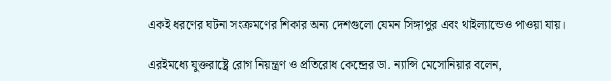একই ধরণের ঘটনা সংক্রমণের শিকার অন্য দেশগুলো যেমন সিঙ্গাপুর এবং থাইল্যান্ডেও পাওয়া যায়।

এরইমধ্যে যুক্তরাষ্ট্রে রোগ নিয়ন্ত্রণ ও প্রতিরোধ কেন্দ্রের ডা. ন্যান্সি মেসোনিয়ার বলেন,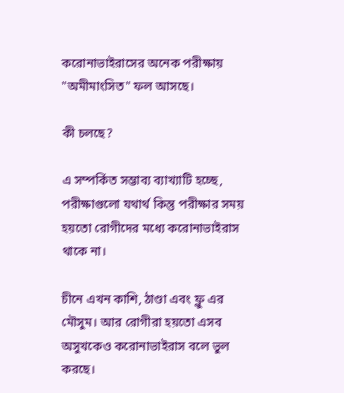করোনাভাইরাসের অনেক পরীক্ষায় "অমীমাংসিত" ফল আসছে।

কী চলছে?

এ সম্পর্কিত সম্ভাব্য ব্যাখ্যাটি হচ্ছে, পরীক্ষাগুলো যথার্থ কিন্তু পরীক্ষার সময় হয়তো রোগীদের মধ্যে করোনাভাইরাস থাকে না।

চীনে এখন কাশি, ঠাণ্ডা এবং ফ্লু এর মৌসুম। আর রোগীরা হয়তো এসব অসুখকেও করোনাভাইরাস বলে ভুল করছে।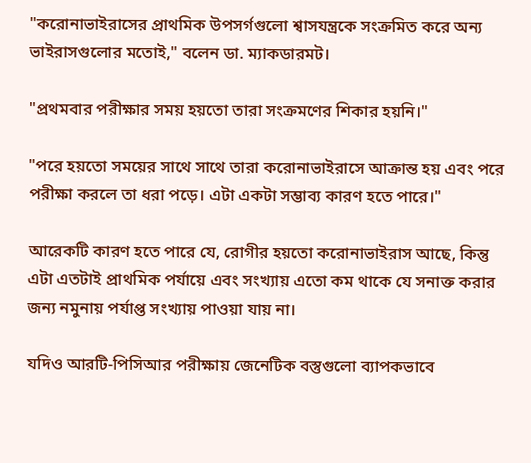"করোনাভাইরাসের প্রাথমিক উপসর্গগুলো শ্বাসযন্ত্রকে সংক্রমিত করে অন্য ভাইরাসগুলোর মতোই," বলেন ডা. ম্যাকডারমট।

"প্রথমবার পরীক্ষার সময় হয়তো তারা সংক্রমণের শিকার হয়নি।"

"পরে হয়তো সময়ের সাথে সাথে তারা করোনাভাইরাসে আক্রান্ত হয় এবং পরে পরীক্ষা করলে তা ধরা পড়ে। এটা একটা সম্ভাব্য কারণ হতে পারে।"

আরেকটি কারণ হতে পারে যে, রোগীর হয়তো করোনাভাইরাস আছে, কিন্তু এটা এতটাই প্রাথমিক পর্যায়ে এবং সংখ্যায় এতো কম থাকে যে সনাক্ত করার জন্য নমুনায় পর্যাপ্ত সংখ্যায় পাওয়া যায় না।

যদিও আরটি-পিসিআর পরীক্ষায় জেনেটিক বস্তুগুলো ব্যাপকভাবে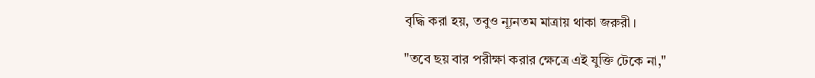বৃদ্ধি করা হয়, তবুও ন্যূনতম মাত্রায় থাকা জরুরী।

"তবে ছয় বার পরীক্ষা করার ক্ষেত্রে এই যুক্তি টেকে না,"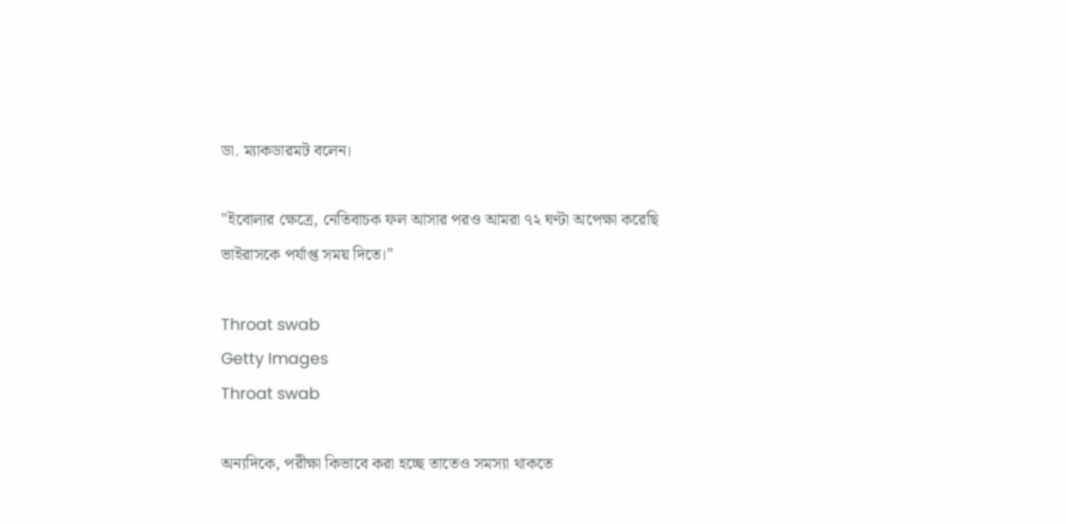ডা. ম্যাকডারমট বলেন।

"ইবোলার ক্ষেত্রে, নেতিবাচক ফল আসার পরও আমরা ৭২ ঘণ্টা অপেক্ষা করেছি ভাইরাসকে পর্যাপ্ত সময় দিতে।"

Throat swab
Getty Images
Throat swab

অন্যদিকে, পরীক্ষা কিভাবে করা হচ্ছে তাতেও সমস্যা থাকতে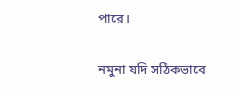পারে।

নমুনা যদি সঠিকভাবে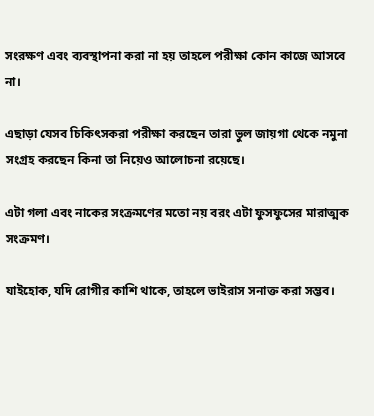সংরক্ষণ এবং ব্যবস্থাপনা করা না হয় তাহলে পরীক্ষা কোন কাজে আসবে না।

এছাড়া যেসব চিকিৎসকরা পরীক্ষা করছেন তারা ভুল জায়গা থেকে নমুনা সংগ্রহ করছেন কিনা তা নিয়েও আলোচনা রয়েছে।

এটা গলা এবং নাকের সংক্রমণের মতো নয় বরং এটা ফুসফুসের মারাত্মক সংক্রমণ।

যাইহোক, যদি রোগীর কাশি থাকে, তাহলে ভাইরাস সনাক্ত করা সম্ভব।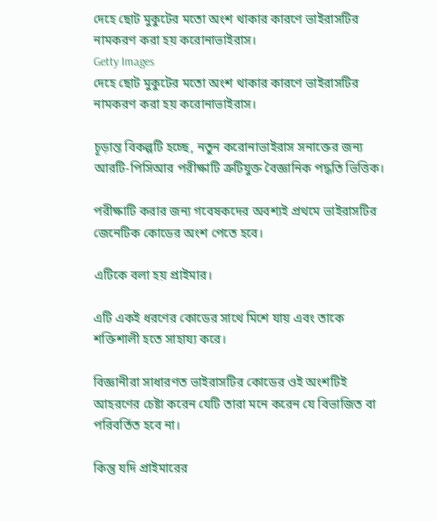দেহে ছোট মুকুটের মতো অংশ থাকার কারণে ভাইরাসটির নামকরণ করা হয় করোনাভাইরাস।
Getty Images
দেহে ছোট মুকুটের মতো অংশ থাকার কারণে ভাইরাসটির নামকরণ করা হয় করোনাভাইরাস।

চূড়ান্ত বিকল্পটি হচ্ছে, নতুন করোনাভাইরাস সনাক্তের জন্য আরটি-পিসিআর পরীক্ষাটি ত্রুটিযুক্ত বৈজ্ঞানিক পদ্ধতি ভিত্তিক।

পরীক্ষাটি করার জন্য গবেষকদের অবশ্যই প্রথমে ভাইরাসটির জেনেটিক কোডের অংশ পেতে হবে।

এটিকে বলা হয় প্রাইমার।

এটি একই ধরণের কোডের সাথে মিশে যায় এবং তাকে শক্তিশালী হতে সাহায্য করে।

বিজ্ঞানীরা সাধারণত ভাইরাসটির কোডের ওই অংশটিই আহরণের চেষ্টা করেন যেটি তারা মনে করেন যে বিভাজিত বা পরিবর্তিত হবে না।

কিন্তু যদি প্রাইমারের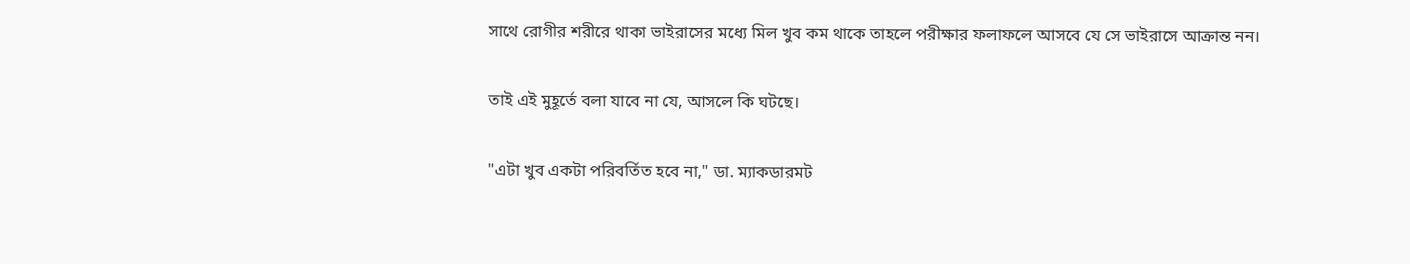সাথে রোগীর শরীরে থাকা ভাইরাসের মধ্যে মিল খুব কম থাকে তাহলে পরীক্ষার ফলাফলে আসবে যে সে ভাইরাসে আক্রান্ত নন।

তাই এই মুহূর্তে বলা যাবে না যে, আসলে কি ঘটছে।

"এটা খুব একটা পরিবর্তিত হবে না," ডা. ম্যাকডারমট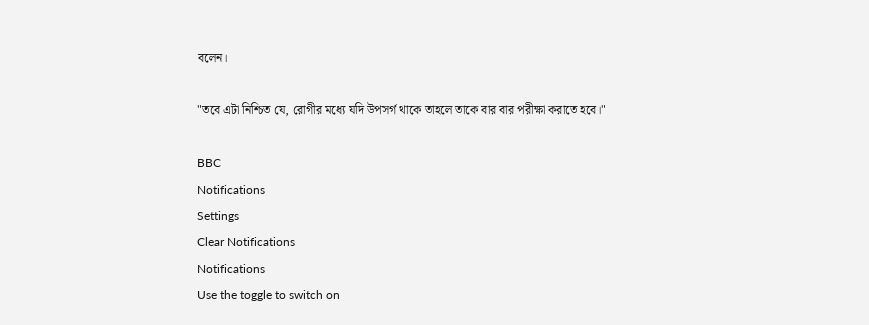বলেন।

"তবে এটা নিশ্চিত যে, রোগীর মধ্যে যদি উপসর্গ থাকে তাহলে তাকে বার বার পরীক্ষা করাতে হবে।"

BBC
Notifications
Settings
Clear Notifications
Notifications
Use the toggle to switch on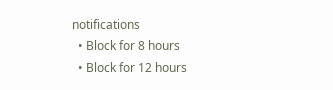notifications
  • Block for 8 hours
  • Block for 12 hours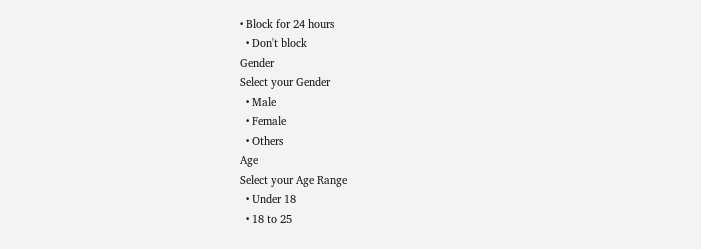• Block for 24 hours
  • Don't block
Gender
Select your Gender
  • Male
  • Female
  • Others
Age
Select your Age Range
  • Under 18
  • 18 to 25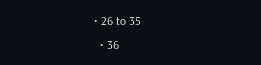• 26 to 35
  • 36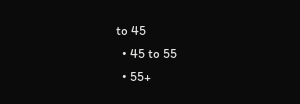to 45
  • 45 to 55
  • 55+